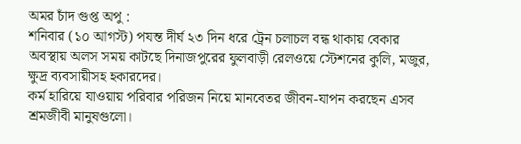অমর চাঁদ গুপ্ত অপু :
শনিবার (১০ আগস্ট) পযন্ত দীর্ঘ ২৩ দিন ধরে ট্রেন চলাচল বন্ধ থাকায় বেকার অবস্থায় অলস সময় কাটছে দিনাজপুরের ফুলবাড়ী রেলওয়ে স্টেশনের কুলি, মজুর, ক্ষুদ্র ব্যবসায়ীসহ হকারদের।
কর্ম হারিয়ে যাওয়ায় পরিবার পরিজন নিয়ে মানবেতর জীবন-যাপন করছেন এসব শ্রমজীবী মানুষগুলো।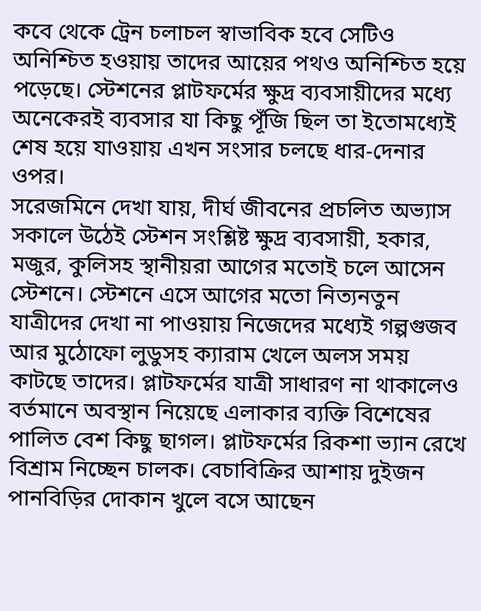কবে থেকে ট্রেন চলাচল স্বাভাবিক হবে সেটিও অনিশ্চিত হওয়ায় তাদের আয়ের পথও অনিশ্চিত হয়ে পড়েছে। স্টেশনের প্লাটফর্মের ক্ষুদ্র ব্যবসায়ীদের মধ্যে অনেকেরই ব্যবসার যা কিছু পূঁজি ছিল তা ইতোমধ্যেই শেষ হয়ে যাওয়ায় এখন সংসার চলছে ধার-দেনার ওপর।
সরেজমিনে দেখা যায়, দীর্ঘ জীবনের প্রচলিত অভ্যাস সকালে উঠেই স্টেশন সংশ্লিষ্ট ক্ষুদ্র ব্যবসায়ী, হকার, মজুর, কুলিসহ স্থানীয়রা আগের মতোই চলে আসেন স্টেশনে। স্টেশনে এসে আগের মতো নিত্যনতুন যাত্রীদের দেখা না পাওয়ায় নিজেদের মধ্যেই গল্পগুজব আর মুঠোফো লুডুসহ ক্যারাম খেলে অলস সময় কাটছে তাদের। প্লাটফর্মের যাত্রী সাধারণ না থাকালেও বর্তমানে অবস্থান নিয়েছে এলাকার ব্যক্তি বিশেষের পালিত বেশ কিছু ছাগল। প্লাটফর্মের রিকশা ভ্যান রেখে বিশ্রাম নিচ্ছেন চালক। বেচাবিক্রির আশায় দুইজন পানবিড়ির দোকান খুলে বসে আছেন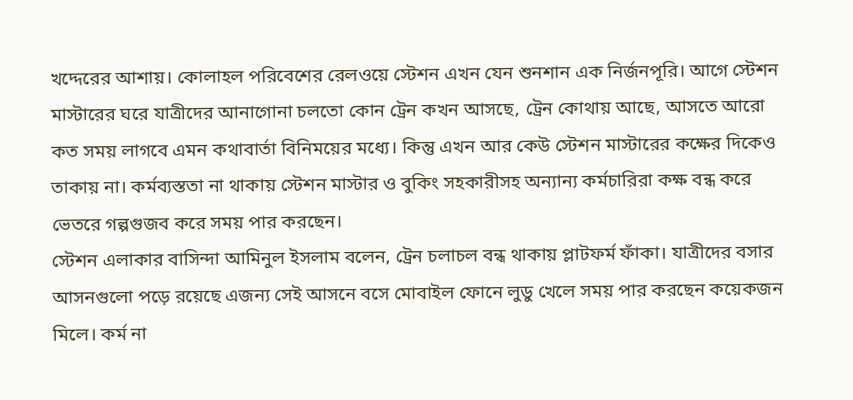খদ্দেরের আশায়। কোলাহল পরিবেশের রেলওয়ে স্টেশন এখন যেন শুনশান এক নির্জনপূরি। আগে স্টেশন মাস্টারের ঘরে যাত্রীদের আনাগোনা চলতো কোন ট্রেন কখন আসছে, ট্রেন কোথায় আছে, আসতে আরো কত সময় লাগবে এমন কথাবার্তা বিনিময়ের মধ্যে। কিন্তু এখন আর কেউ স্টেশন মাস্টারের কক্ষের দিকেও তাকায় না। কর্মব্যস্ততা না থাকায় স্টেশন মাস্টার ও বুকিং সহকারীসহ অন্যান্য কর্মচারিরা কক্ষ বন্ধ করে ভেতরে গল্পগুজব করে সময় পার করছেন।
স্টেশন এলাকার বাসিন্দা আমিনুল ইসলাম বলেন, ট্রেন চলাচল বন্ধ থাকায় প্লাটফর্ম ফাঁকা। যাত্রীদের বসার আসনগুলো পড়ে রয়েছে এজন্য সেই আসনে বসে মোবাইল ফোনে লুডু খেলে সময় পার করছেন কয়েকজন মিলে। কর্ম না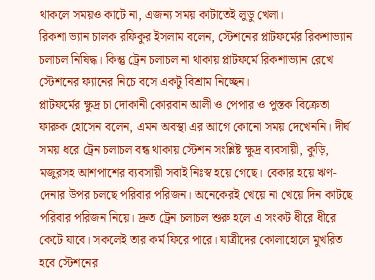থাকলে সময়ও কাটে না, এজন্য সময় কাটাতেই লুডু খেলা।
রিকশা ভ্যান চালক রফিকুর ইসলাম বলেন, স্টেশনের প্লাটফর্মের রিকশাভ্যান চলাচল নিষিদ্ধ। কিন্তু ট্রেন চলাচল না থাকায় প্লাটফর্মে রিকশাভ্যান রেখে স্টেশনের ফ্যানের নিচে বসে একটু বিশ্রাম নিচ্ছেন।
প্লাটফর্মের ক্ষুদ্র চা দোকানী কোরবান আলী ও পেপার ও পুস্তক বিক্রেতা ফারুক হোসেন বলেন, এমন অবস্থা এর আগে কোনো সময় দেখেননি। দীর্ঘ সময় ধরে ট্রেন চলাচল বন্ধ থাকায় স্টেশন সংশ্লিষ্ট ক্ষুদ্র ব্যবসায়ী, কুড়ি, মজুরসহ আশপাশের ব্যবসায়ী সবাই নিঃস্ব হয়ে গেছে। বেকার হয়ে ঋণ-দেনার উপর চলছে পরিবার পরিজন। অনেকেরই খেয়ে না খেয়ে দিন কাটছে পরিবার পরিজন নিয়ে। দ্রুত ট্রেন চলাচল শুরু হলে এ সংকট ধীরে ধীরে কেটে যাবে। সকলেই তার কর্ম ফিরে পারে। যাত্রীদের কোলাহোলে মুখরিত হবে স্টেশনের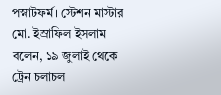পস্নাটফর্ম। স্টেশন মাস্টার মো. ইস্রাফিল ইসলাম বলেন, ১৯ জুলাই থেকে ট্রেন চলাচল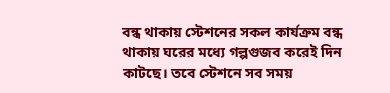বন্ধ থাকায় স্টেশনের সকল কার্যক্রম বন্ধ থাকায় ঘরের মধ্যে গল্পগুজব করেই দিন কাটছে। তবে স্টেশনে সব সময়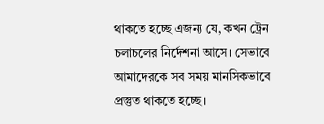থাকতে হচ্ছে এজন্য যে, কখন ট্রেন চলাচলের নির্দেশনা আসে। সেভাবে আমাদেরকে সব সময় মানসিকভাবে প্রস্তুত থাকতে হচ্ছে।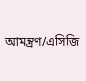আমন্ত্রণ/এসিজি